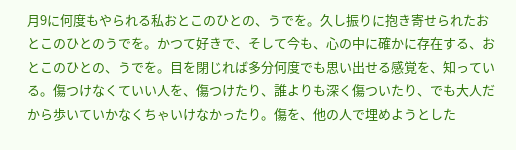月9に何度もやられる私おとこのひとの、うでを。久し振りに抱き寄せられたおとこのひとのうでを。かつて好きで、そして今も、心の中に確かに存在する、おとこのひとの、うでを。目を閉じれば多分何度でも思い出せる感覚を、知っている。傷つけなくていい人を、傷つけたり、誰よりも深く傷ついたり、でも大人だから歩いていかなくちゃいけなかったり。傷を、他の人で埋めようとした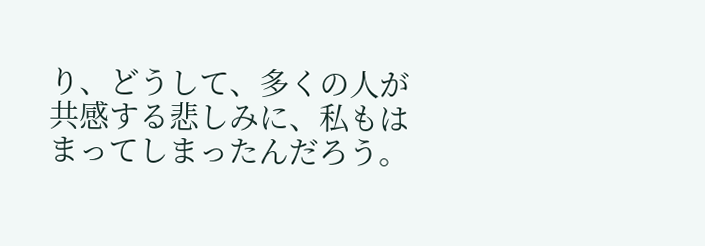り、どうして、多くの人が共感する悲しみに、私もはまってしまったんだろう。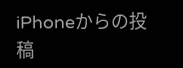iPhoneからの投稿